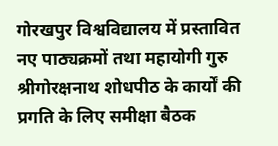गोरखपुर विश्वविद्यालय में प्रस्तावित नए पाठ्यक्रमों तथा महायोगी गुरु श्रीगोरक्षनाथ शोधपीठ के कार्यों की प्रगति के लिए समीक्षा बैठक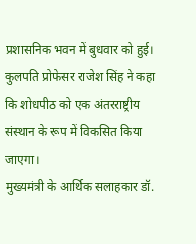प्रशासनिक भवन में बुधवार को हुई। कुलपति प्रोफेसर राजेश सिंह ने कहा कि शोधपीठ को एक अंतरराष्ट्रीय संस्थान के रूप में विकसित किया जाएगा।
मुख्यमंत्री के आर्थिक सलाहकार डॉ.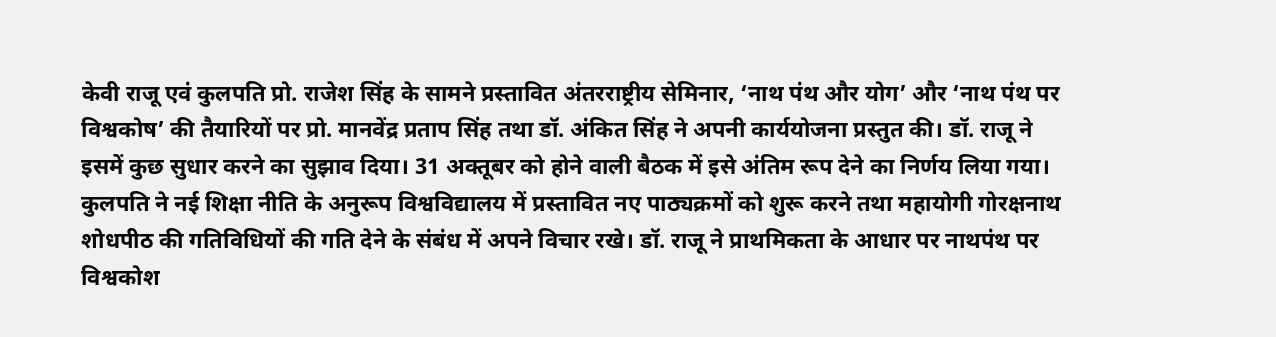केवी राजू एवं कुलपति प्रो. राजेश सिंह के सामने प्रस्तावित अंतरराष्ट्रीय सेमिनार, ‘नाथ पंथ और योग’ और ‘नाथ पंथ पर विश्वकोष’ की तैयारियों पर प्रो. मानवेंद्र प्रताप सिंह तथा डॉ. अंकित सिंह ने अपनी कार्ययोजना प्रस्तुत की। डॉ. राजू ने इसमें कुछ सुधार करने का सुझाव दिया। 31 अक्तूबर को होने वाली बैठक में इसे अंतिम रूप देने का निर्णय लिया गया।
कुलपति ने नई शिक्षा नीति के अनुरूप विश्वविद्यालय में प्रस्तावित नए पाठ्यक्रमों को शुरू करने तथा महायोगी गोरक्षनाथ शोधपीठ की गतिविधियों की गति देने के संबंध में अपने विचार रखे। डॉ. राजू ने प्राथमिकता के आधार पर नाथपंथ पर विश्वकोश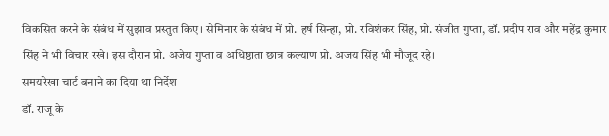विकसित करने के संबंध में सुझाव प्रस्तुत किए। सेमिनार के संबंध में प्रो. हर्ष सिन्हा, प्रो. रविशंकर सिंह, प्रो. संजीत गुप्ता, डॉ. प्रदीप राव और महेंद्र कुमार सिंह ने भी विचार रखे। इस दौरान प्रो. अजेय गुप्ता व अधिष्ठाता छात्र कल्याण प्रो. अजय सिंह भी मौजूद रहे।
समयरेखा चार्ट बनाने का दिया था निर्देश
डॉ. राजू के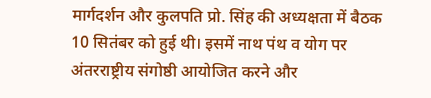मार्गदर्शन और कुलपति प्रो. सिंह की अध्यक्षता में बैठक 10 सितंबर को हुई थी। इसमें नाथ पंथ व योग पर अंतरराष्ट्रीय संगोष्ठी आयोजित करने और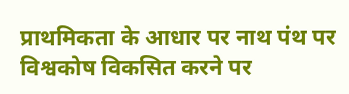प्राथमिकता के आधार पर नाथ पंथ पर विश्वकोष विकसित करने पर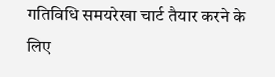गतिविधि समयरेखा चार्ट तैयार करने के लिए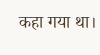कहा गया था।